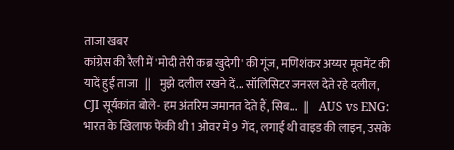ताजा खबर
कांग्रेस की रैली में 'मोदी तेरी कब्र खुदेगी' की गूंज, मणिशंकर अय्यर मूवमेंट की यादें हुईं ताजा   ||    मुझे दलील रखने दें... सॉलिसिटर जनरल देते रहे दलील, CJI सूर्यकांत बोले- हम अंतरिम जमानत देते हैं, सिब...   ||    AUS vs ENG: भारत के खिलाफ फेंकी थी 1 ओवर में 9 गेंद, लगाई थी वाइड की लाइन, उसके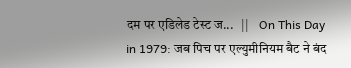दम पर एडिलेड टेस्ट ज...   ||    On This Day in 1979: जब पिच पर एल्युमीनियम बैट ने बंद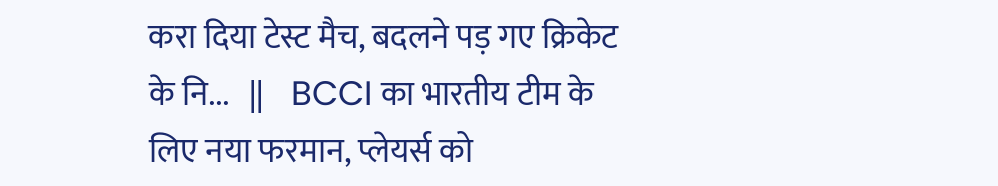करा दिया टेस्ट मैच, बदलने पड़ गए क्रिकेट के नि...   ||    BCCI का भारतीय टीम के लिए नया फरमान, प्लेयर्स को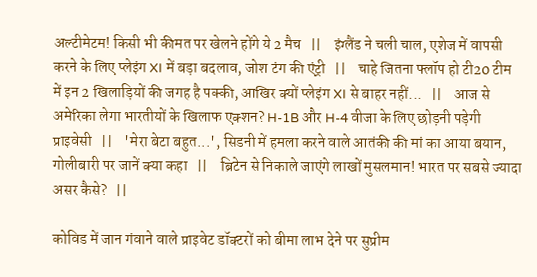अल्टीमेटम! किसी भी कीमत पर खेलने होंगे ये 2 मैच   ||    इंग्लैंड ने चली चाल, एशेज में वापसी करने के लिए प्लेइंग XI में बड़ा बदलाव, जोश टंग की एंट्री   ||    चाहे जितना फ्लॉप हो टी20 टीम में इन 2 खिलाड़ियों की जगह है पक्की, आखिर क्यों प्लेइंग XI से बाहर नहीं...   ||    आज से अमेरिका लेगा भारतीयों के खिलाफ एक्शन? H-1B और H-4 वीजा के लिए छोड़नी पड़ेगी प्राइवेसी   ||    'मेरा बेटा बहुत...', सिडनी में हमला करने वाले आतंकी की मां का आया बयान, गोलीबारी पर जानें क्या कहा   ||    ब्रिटेन से निकाले जाएंगे लाखों मुसलमान! भारत पर सबसे ज्यादा असर कैसे?   ||

कोविड में जान गंवाने वाले प्राइवेट डॉक्टरों को बीमा लाभ देने पर सुप्रीम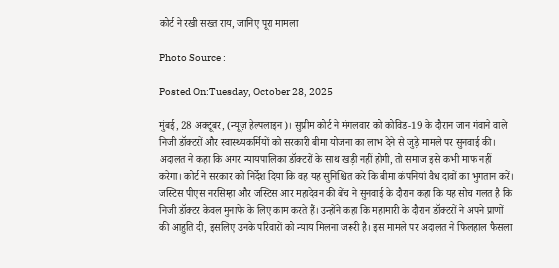कोर्ट ने रखी सख्त राय, जानिए पूरा मामला

Photo Source :

Posted On:Tuesday, October 28, 2025

मुंबई, 28 अक्टूबर, (न्यूज़ हेल्पलाइन)। सुप्रीम कोर्ट ने मंगलवार को कोविड-19 के दौरान जान गंवाने वाले निजी डॉक्टरों और स्वास्थ्यकर्मियों को सरकारी बीमा योजना का लाभ देने से जुड़े मामले पर सुनवाई की। अदालत ने कहा कि अगर न्यायपालिका डॉक्टरों के साथ खड़ी नहीं होगी, तो समाज इसे कभी माफ नहीं करेगा। कोर्ट ने सरकार को निर्देश दिया कि वह यह सुनिश्चित करे कि बीमा कंपनियां वैध दावों का भुगतान करें। जस्टिस पीएस नरसिम्हा और जस्टिस आर महादेवन की बेंच ने सुनवाई के दौरान कहा कि यह सोच गलत है कि निजी डॉक्टर केवल मुनाफे के लिए काम करते हैं। उन्होंने कहा कि महामारी के दौरान डॉक्टरों ने अपने प्राणों की आहुति दी, इसलिए उनके परिवारों को न्याय मिलना जरूरी है। इस मामले पर अदालत ने फिलहाल फैसला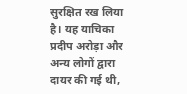सुरक्षित रख लिया है। यह याचिका प्रदीप अरोड़ा और अन्य लोगों द्वारा दायर की गई थी,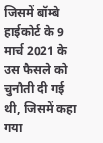जिसमें बॉम्बे हाईकोर्ट के 9 मार्च 2021 के उस फैसले को चुनौती दी गई थी, जिसमें कहा गया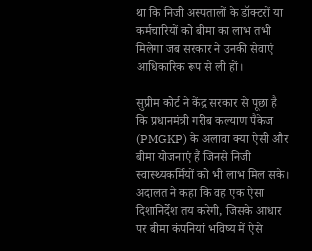था कि निजी अस्पतालों के डॉक्टरों या कर्मचारियों को बीमा का लाभ तभी मिलेगा जब सरकार ने उनकी सेवाएं आधिकारिक रूप से ली हों।

सुप्रीम कोर्ट ने केंद्र सरकार से पूछा है कि प्रधानमंत्री गरीब कल्याण पैकेज (PMGKP) के अलावा क्या ऐसी और बीमा योजनाएं हैं जिनसे निजी स्वास्थ्यकर्मियों को भी लाभ मिल सके। अदालत ने कहा कि वह एक ऐसा दिशानिर्देश तय करेगी, जिसके आधार पर बीमा कंपनियां भविष्य में ऐसे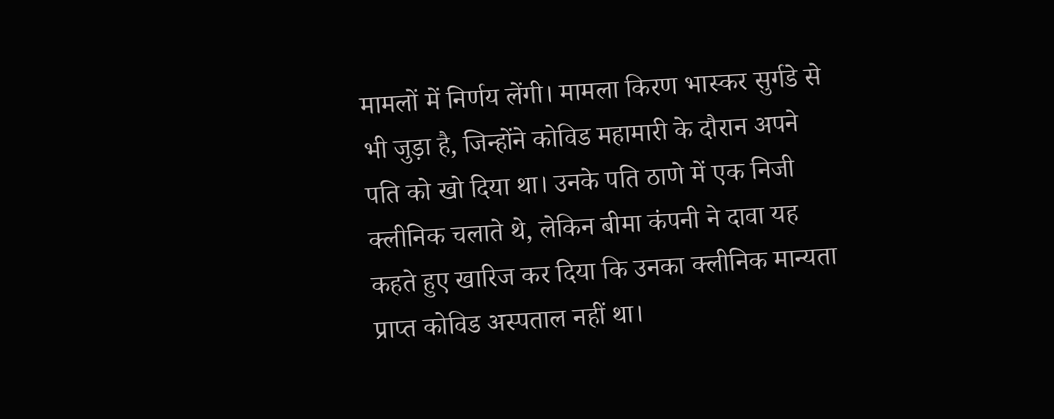मामलों में निर्णय लेंगी। मामला किरण भास्कर सुर्गडे से भी जुड़ा है, जिन्होंने कोविड महामारी के दौरान अपने पति को खो दिया था। उनके पति ठाणे में एक निजी क्लीनिक चलाते थे, लेकिन बीमा कंपनी ने दावा यह कहते हुए खारिज कर दिया कि उनका क्लीनिक मान्यता प्राप्त कोविड अस्पताल नहीं था।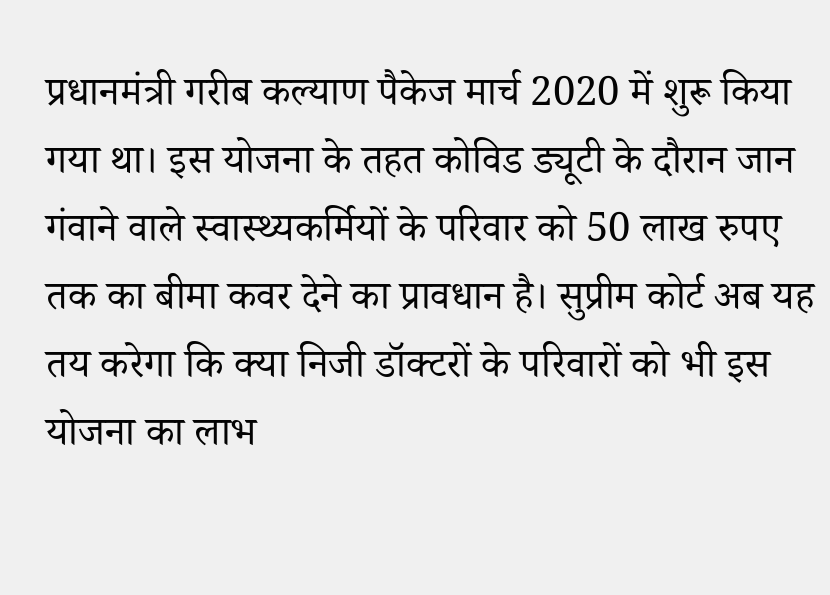प्रधानमंत्री गरीब कल्याण पैकेज मार्च 2020 में शुरू किया गया था। इस योजना के तहत कोविड ड्यूटी के दौरान जान गंवाने वाले स्वास्थ्यकर्मियों के परिवार को 50 लाख रुपए तक का बीमा कवर देने का प्रावधान है। सुप्रीम कोर्ट अब यह तय करेगा कि क्या निजी डॉक्टरों के परिवारों को भी इस योजना का लाभ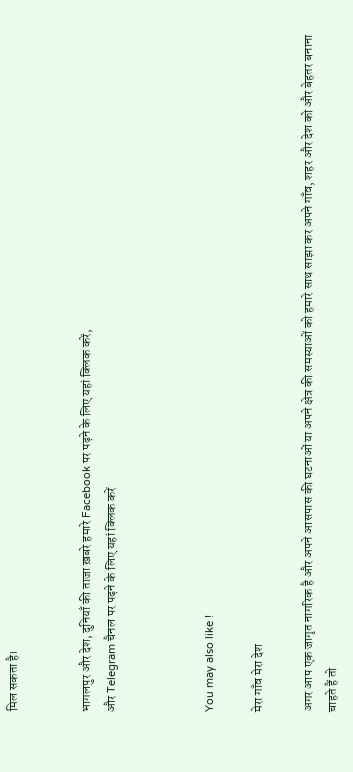मिल सकता है।


भागलपुर और देश, दुनियाँ की ताजा ख़बरे हमारे Facebook पर पढ़ने के लिए यहां क्लिक करें,
और Telegram चैनल पर पढ़ने के लिए यहां क्लिक करें



You may also like !

मेरा गाँव मेरा देश

अगर आप एक जागृत नागरिक है और अपने आसपास की घटनाओं या अपने क्षेत्र की समस्याओं को हमारे साथ साझा कर अपने गाँव, शहर और देश को और बेहतर बनाना चाहते हैं तो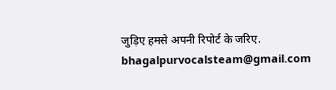जुड़िए हमसे अपनी रिपोर्ट के जरिए. bhagalpurvocalsteam@gmail.com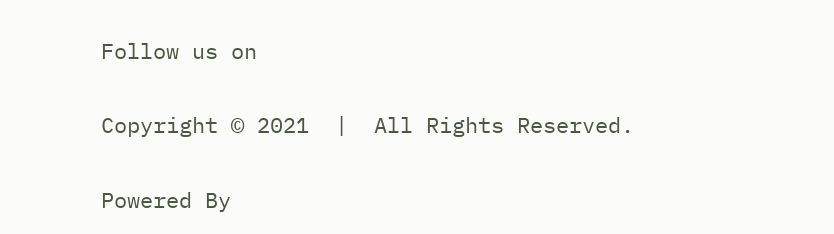Follow us on

Copyright © 2021  |  All Rights Reserved.

Powered By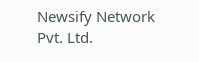Newsify Network Pvt. Ltd.